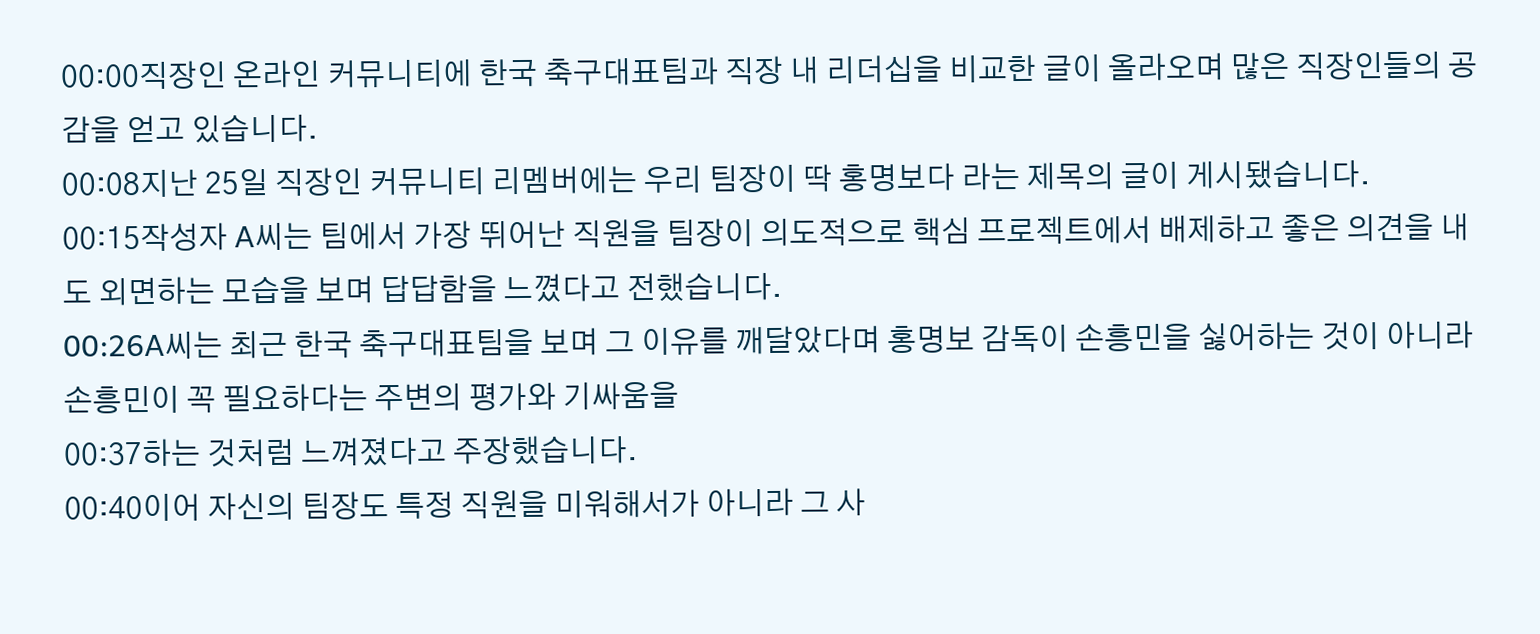00:00직장인 온라인 커뮤니티에 한국 축구대표팀과 직장 내 리더십을 비교한 글이 올라오며 많은 직장인들의 공감을 얻고 있습니다.
00:08지난 25일 직장인 커뮤니티 리멤버에는 우리 팀장이 딱 홍명보다 라는 제목의 글이 게시됐습니다.
00:15작성자 A씨는 팀에서 가장 뛰어난 직원을 팀장이 의도적으로 핵심 프로젝트에서 배제하고 좋은 의견을 내도 외면하는 모습을 보며 답답함을 느꼈다고 전했습니다.
00:26A씨는 최근 한국 축구대표팀을 보며 그 이유를 깨달았다며 홍명보 감독이 손흥민을 싫어하는 것이 아니라 손흥민이 꼭 필요하다는 주변의 평가와 기싸움을
00:37하는 것처럼 느껴졌다고 주장했습니다.
00:40이어 자신의 팀장도 특정 직원을 미워해서가 아니라 그 사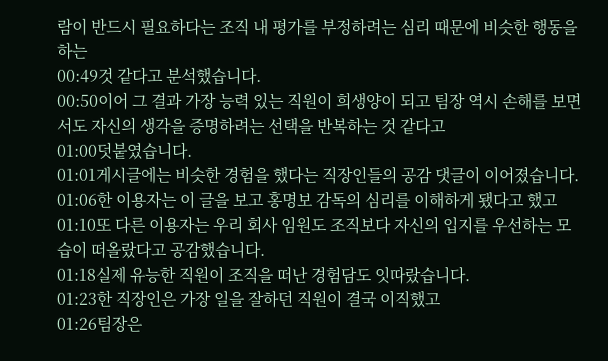람이 반드시 필요하다는 조직 내 평가를 부정하려는 심리 때문에 비슷한 행동을 하는
00:49것 같다고 분석했습니다.
00:50이어 그 결과 가장 능력 있는 직원이 희생양이 되고 팀장 역시 손해를 보면서도 자신의 생각을 증명하려는 선택을 반복하는 것 같다고
01:00덧붙였습니다.
01:01게시글에는 비슷한 경험을 했다는 직장인들의 공감 댓글이 이어졌습니다.
01:06한 이용자는 이 글을 보고 홍명보 감독의 심리를 이해하게 됐다고 했고
01:10또 다른 이용자는 우리 회사 임원도 조직보다 자신의 입지를 우선하는 모습이 떠올랐다고 공감했습니다.
01:18실제 유능한 직원이 조직을 떠난 경험담도 잇따랐습니다.
01:23한 직장인은 가장 일을 잘하던 직원이 결국 이직했고
01:26팀장은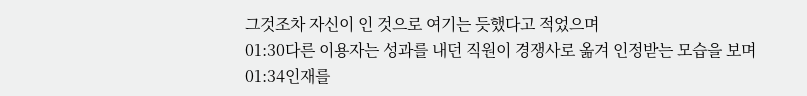그것조차 자신이 인 것으로 여기는 듯했다고 적었으며
01:30다른 이용자는 성과를 내던 직원이 경쟁사로 옮겨 인정받는 모습을 보며
01:34인재를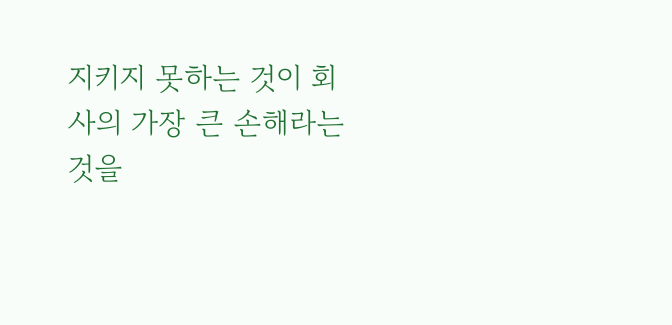지키지 못하는 것이 회사의 가장 큰 손해라는 것을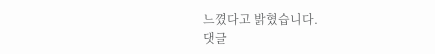느꼈다고 밝혔습니다.
댓글